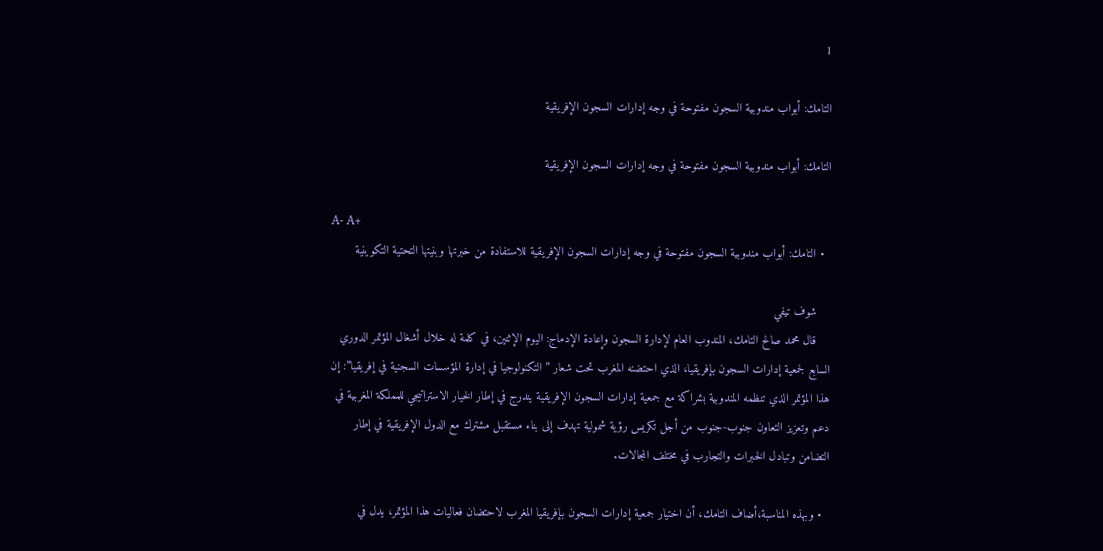1

التامك: أبواب مندوبية السجون مفتوحة في وجه إدارات السجون الإفريقية

التامك: أبواب مندوبية السجون مفتوحة في وجه إدارات السجون الإفريقية

A- A+
  • التامك: أبواب مندوبية السجون مفتوحة في وجه إدارات السجون الإفريقية للاستفادة من خبرتها وبنيتها التحتية التكوينية

    شوف تيفي
    قال محمد صالح التامك، المندوب العام لإدارة السجون وإعادة الإدماج: اليوم الإثنين، في كلمة له خلال أشغال المؤتمر الدوري السابع لجمعية إدارات السجون بإفريقيا، الذي احتضنه المغرب تحت شعار ” التكنولوجيا في إدارة المؤسسات السجنية في إفريقيا”: إن هذا المؤتمر الذي تنظمه المندوبية بشراكة مع جمعية إدارات السجون الإفريقية يندرج في إطار الخيار الاستراتيجي للمملكة المغربية في دعم وتعزيز التعاون جنوب-جنوب من أجل تكريس رؤية شمولية تهدف إلى بناء مستقبل مشترك مع الدول الإفريقية في إطار التضامن وتبادل الخبرات والتجارب في مختلف المجالات.

  • وبهذه المناسبة،أضاف التامك، أن اختيار جمعية إدارات السجون بإفريقيا المغرب لاحتضان فعاليات هذا المؤتمر، يدل في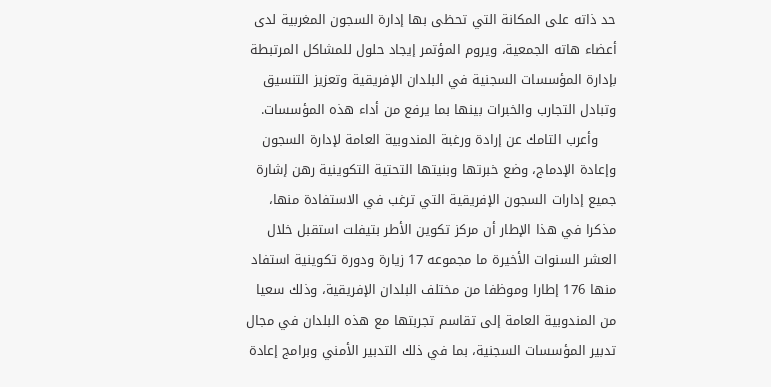حد ذاته على المكانة التي تحظى بها إدارة السجون المغربية لدى أعضاء هاته الجمعية، ويروم المؤتمر إيجاد حلول للمشاكل المرتبطة بإدارة المؤسسات السجنية في البلدان الإفريقية وتعزيز التنسيق وتبادل التجارب والخبرات بينها بما يرفع من أداء هذه المؤسسات.
    وأعرب التامك عن إرادة ورغبة المندوبية العامة لإدارة السجون وإعادة الإدماج، وضع خبرتها وبنيتها التحتية التكوينية رهن إشارة جميع إدارات السجون الإفريقية التي ترغب في الاستفادة منها، مذكرا في هذا الإطار أن مركز تكوين الأطر بتيفلت استقبل خلال العشر السنوات الأخيرة ما مجموعه 17 زيارة ودورة تكوينية استفاد منها 176 إطارا وموظفا من مختلف البلدان الإفريقية، وذلك سعيا من المندوبية العامة إلى تقاسم تجربتها مع هذه البلدان في مجال تدبير المؤسسات السجنية، بما في ذلك التدبير الأمني وبرامج إعادة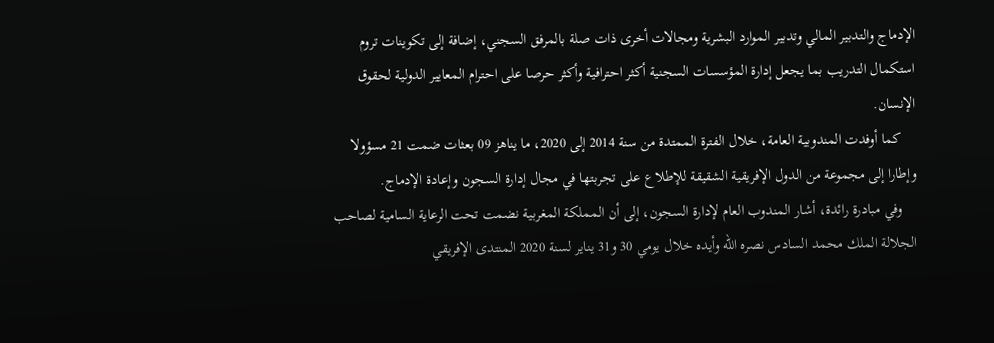الإدماج والتدبير المالي وتدبير الموارد البشرية ومجالات أخرى ذات صلة بالمرفق السجني، إضافة إلى تكوينات تروم استكمال التدريب بما يجعل إدارة المؤسسات السجنية أكثر احترافية وأكثر حرصا على احترام المعايير الدولية لحقوق الإنسان.
    كما أوفدت المندوبية العامة، خلال الفترة الممتدة من سنة 2014 إلى 2020، ما يناهز 09 بعثات ضمت 21 مسؤولا وإطارا إلى مجموعة من الدول الإفريقية الشقيقة للإطلاع على تجربتها في مجال إدارة السجون وإعادة الإدماج.
    وفي مبادرة رائدة، أشار المندوب العام لإدارة السجون، إلى أن المملكة المغربية نضمت تحت الرعاية السامية لصاحب الجلالة الملك محمد السادس نصره الله وأيده خلال يومي 30 و31 يناير لسنة 2020 المنتدى الإفريقي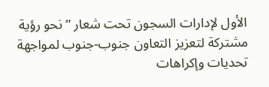الأول لإدارات السجون تحت شعار ” نحو رؤية مشتركة لتعزيز التعاون جنوب-جنوب لمواجهة تحديات وإكراهات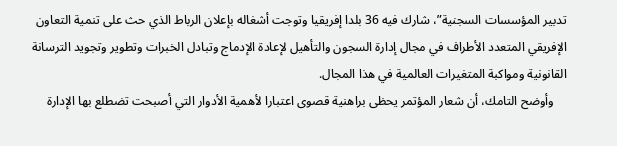تدبير المؤسسات السجنية”، شارك فيه 36 بلدا إفريقيا وتوجت أشغاله بإعلان الرباط الذي حث على تنمية التعاون الإفريقي المتعدد الأطراف في مجال إدارة السجون والتأهيل لإعادة الإدماج وتبادل الخبرات وتطوير وتجويد الترسانة القانونية ومواكبة المتغيرات العالمية في هذا المجال.
    وأوضح التامك، أن شعار المؤتمر يحظى براهنية قصوى اعتبارا لأهمية الأدوار التي أصبحت تضطلع بها الإدارة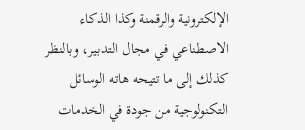الإلكترونية والرقمنة وكذا الذكاء الاصطناعي في مجال التدبير، وبالنظر كذلك إلى ما تتيحه هاته الوسائل التكنولوجية من جودة في الخدمات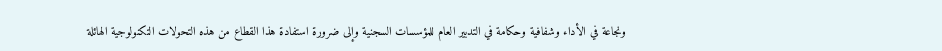ونجاعة في الأداء وشفافية وحكامة في التدبير العام للمؤسسات السجنية وإلى ضرورة استفادة هذا القطاع من هذه التحولات التكنولوجية الهائلة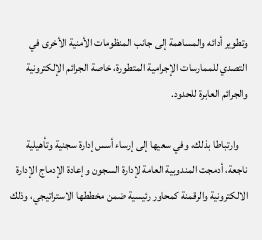وتطوير أدائه والمساهمة إلى جانب المنظومات الأمنية الأخرى في التصدي للممارسات الإجرامية المتطورة، خاصة الجرائم الإلكترونية والجرائم العابرة للحدود.

    وارتباطا بذلك، وفي سعيها إلى إرساء أسس إدارة سجنية وتأهيلية ناجعة، أدمجت المندوبية العامة لإدارة السجون وإعادة الإدماج الإدارة الالكترونية والرقمنة كمحاور رئيسية ضمن مخططها الاستراتيجي، وذلك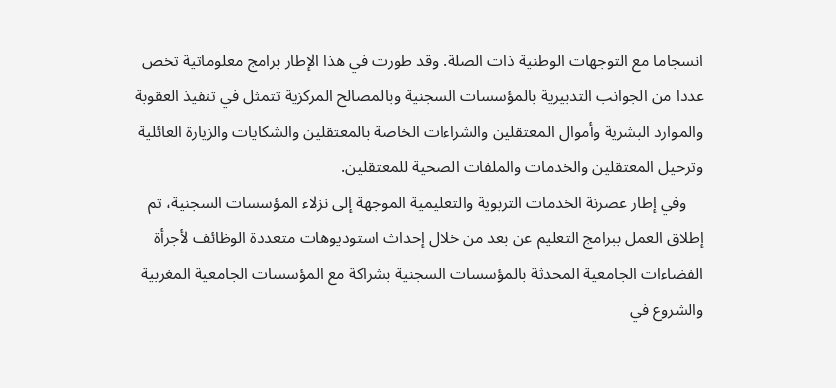انسجاما مع التوجهات الوطنية ذات الصلة. وقد طورت في هذا الإطار برامج معلوماتية تخص عددا من الجوانب التدبيرية بالمؤسسات السجنية وبالمصالح المركزية تتمثل في تنفيذ العقوبة والموارد البشرية وأموال المعتقلين والشراءات الخاصة بالمعتقلين والشكايات والزيارة العائلية وترحيل المعتقلين والخدمات والملفات الصحية للمعتقلين.
    وفي إطار عصرنة الخدمات التربوية والتعليمية الموجهة إلى نزلاء المؤسسات السجنية، تم إطلاق العمل ببرامج التعليم عن بعد من خلال إحداث استوديوهات متعددة الوظائف لأجرأة الفضاءات الجامعية المحدثة بالمؤسسات السجنية بشراكة مع المؤسسات الجامعية المغربية والشروع في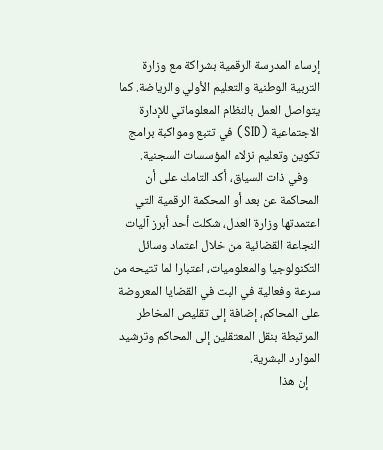إرساء المدرسة الرقمية بشراكة مع وزارة التربية الوطنية والتعليم الأولي والرياضة. كما يتواصل العمل بالنظام المعلوماتي للإدارة الاجتماعية (SID) في تتبع ومواكبة برامج تكوين وتعليم نزلاء المؤسسات السجنية.
    وفي ذات السياق، أكد التامك على أن المحاكمة عن بعد أو المحكمة الرقمية التي اعتمدتها وزارة العدل، شكلت أحد أبرز آليات النجاعة القضائية من خلال اعتماد وسائل التكنولوجيا والمعلوميات، اعتبارا لما تتيحه من سرعة وفعالية في البت في القضايا المعروضة على المحاكم، إضافة إلى تقليص المخاطر المرتبطة بنقل المعتقلين إلى المحاكم وترشيد الموارد البشرية.
    إن هذا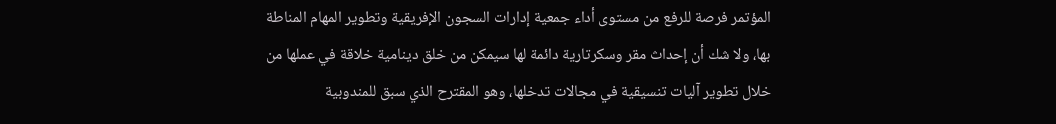المؤتمر فرصة للرفع من مستوى أداء جمعية إدارات السجون الإفريقية وتطوير المهام المناطة بها، ولا شك أن إحداث مقر وسكرتارية دائمة لها سيمكن من خلق دينامية خلاقة في عملها من خلال تطوير آليات تنسيقية في مجالات تدخلها، وهو المقترح الذي سبق للمندوبية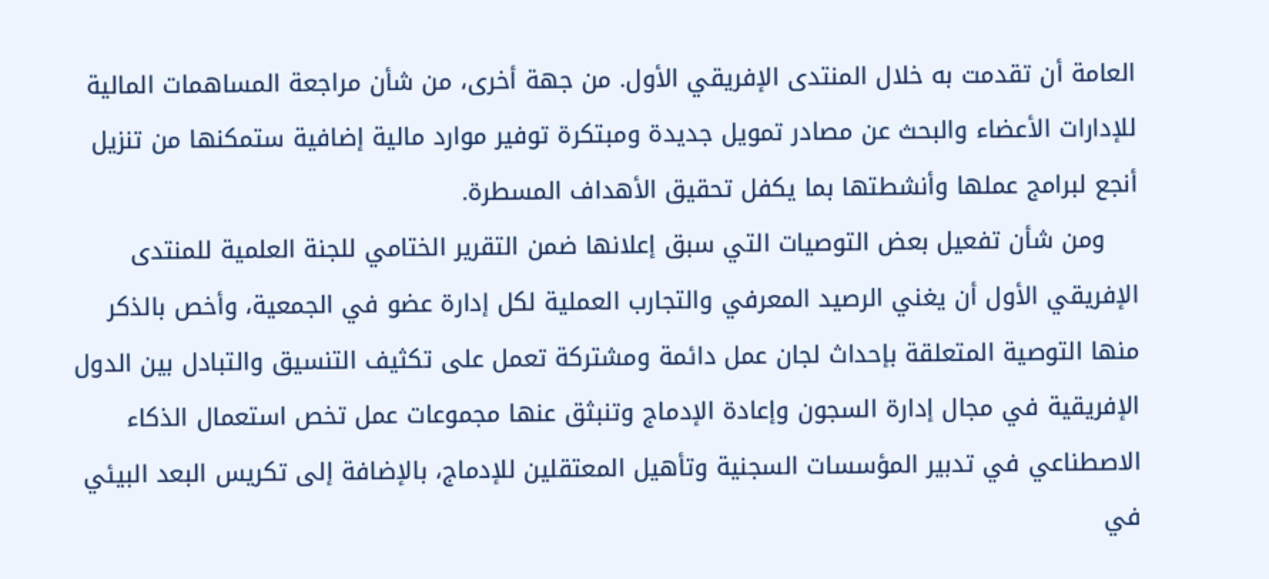العامة أن تقدمت به خلال المنتدى الإفريقي الأول. من جهة أخرى، من شأن مراجعة المساهمات المالية للإدارات الأعضاء والبحث عن مصادر تمويل جديدة ومبتكرة توفير موارد مالية إضافية ستمكنها من تنزيل أنجع لبرامج عملها وأنشطتها بما يكفل تحقيق الأهداف المسطرة.
    ومن شأن تفعيل بعض التوصيات التي سبق إعلانها ضمن التقرير الختامي للجنة العلمية للمنتدى الإفريقي الأول أن يغني الرصيد المعرفي والتجارب العملية لكل إدارة عضو في الجمعية، وأخص بالذكر منها التوصية المتعلقة بإحداث لجان عمل دائمة ومشتركة تعمل على تكثيف التنسيق والتبادل بين الدول الإفريقية في مجال إدارة السجون وإعادة الإدماج وتنبثق عنها مجموعات عمل تخص استعمال الذكاء الاصطناعي في تدبير المؤسسات السجنية وتأهيل المعتقلين للإدماج، بالإضافة إلى تكريس البعد البيئي في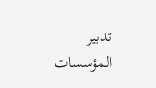تدبير المؤسسات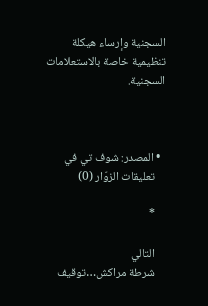السجنية وإرساء هيكلة تنظيمية خاصة بالاستعلامات السجنية.



  • المصدر: شوف تي في
    تعليقات الزوّار (0)

    *

    التالي
    شرطة مراكش…توقيف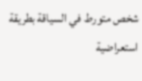شخص متورط في السياقة بطريقة استعراضية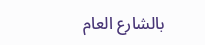بالشارع العام